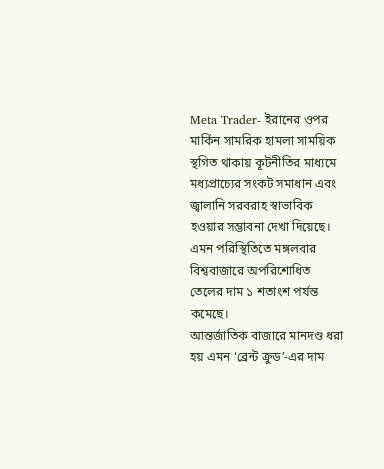Meta Trader- ইরানের ওপর মার্কিন সামরিক হামলা সাময়িক স্থগিত থাকায় কূটনীতির মাধ্যমে মধ্যপ্রাচ্যের সংকট সমাধান এবং জ্বালানি সরবরাহ স্বাভাবিক হওয়ার সম্ভাবনা দেখা দিয়েছে। এমন পরিস্থিতিতে মঙ্গলবার বিশ্ববাজারে অপরিশোধিত তেলের দাম ১ শতাংশ পর্যন্ত কমেছে।
আন্তর্জাতিক বাজারে মানদণ্ড ধরা হয় এমন ‘ব্রেন্ট ক্রুড’-এর দাম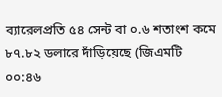ব্যারেলপ্রতি ৫৪ সেন্ট বা ০.৬ শতাংশ কমে ৮৭.৮২ ডলারে দাঁড়িয়েছে (জিএমটি ০০:৪৬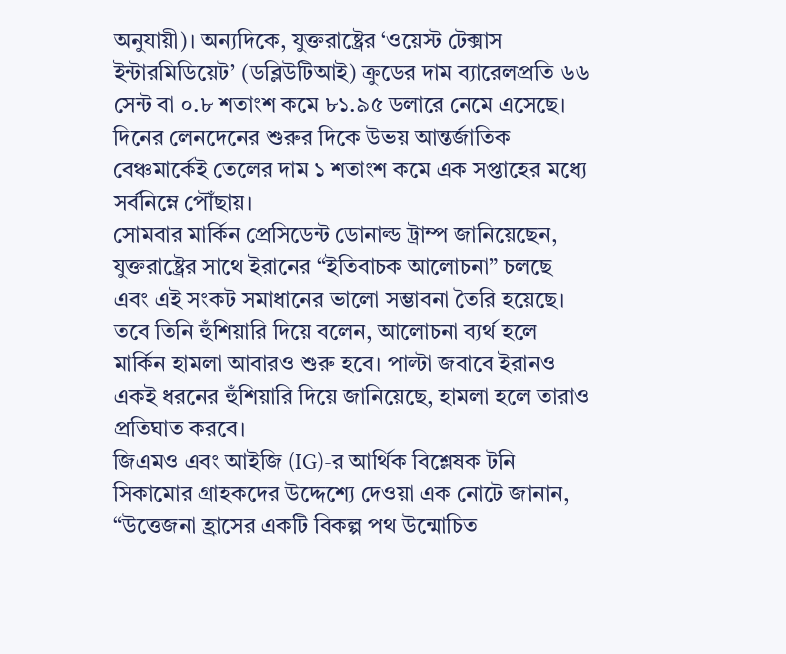অনুযায়ী)। অন্যদিকে, যুক্তরাষ্ট্রের ‘ওয়েস্ট টেক্সাস ইন্টারমিডিয়েট’ (ডব্লিউটিআই) ক্রুডের দাম ব্যারেলপ্রতি ৬৬ সেন্ট বা ০.৮ শতাংশ কমে ৮১.৯৫ ডলারে নেমে এসেছে।
দিনের লেনদেনের শুরুর দিকে উভয় আন্তর্জাতিক বেঞ্চমার্কেই তেলের দাম ১ শতাংশ কমে এক সপ্তাহের মধ্যে সর্বনিম্নে পৌঁছায়।
সোমবার মার্কিন প্রেসিডেন্ট ডোনাল্ড ট্রাম্প জানিয়েছেন, যুক্তরাষ্ট্রের সাথে ইরানের “ইতিবাচক আলোচনা” চলছে এবং এই সংকট সমাধানের ভালো সম্ভাবনা তৈরি হয়েছে। তবে তিনি হুঁশিয়ারি দিয়ে বলেন, আলোচনা ব্যর্থ হলে মার্কিন হামলা আবারও শুরু হবে। পাল্টা জবাবে ইরানও একই ধরনের হুঁশিয়ারি দিয়ে জানিয়েছে, হামলা হলে তারাও প্রতিঘাত করবে।
জিএমও এবং আইজি (IG)-র আর্থিক বিশ্লেষক টনি সিকামোর গ্রাহকদের উদ্দেশ্যে দেওয়া এক নোটে জানান, “উত্তেজনা হ্রাসের একটি বিকল্প পথ উন্মোচিত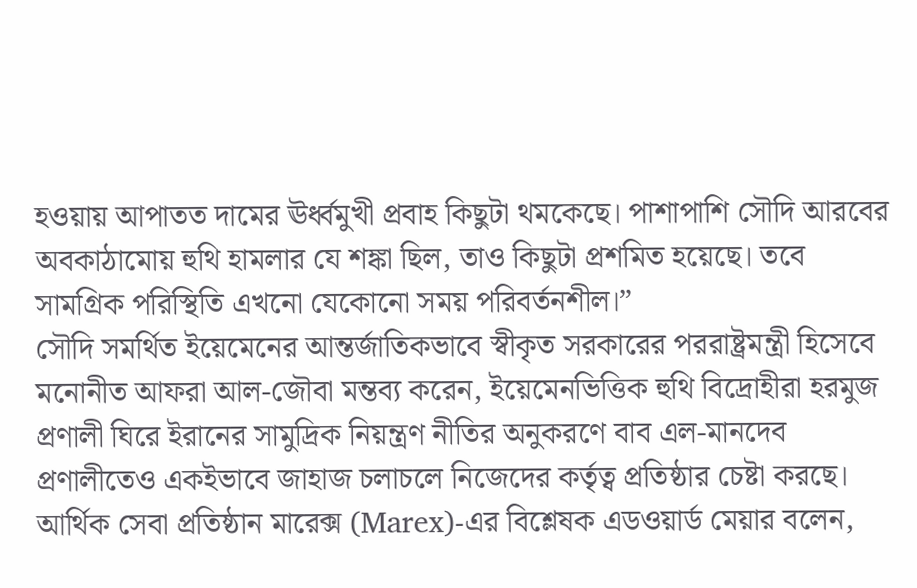হওয়ায় আপাতত দামের ঊর্ধ্বমুখী প্রবাহ কিছুটা থমকেছে। পাশাপাশি সৌদি আরবের অবকাঠামোয় হুথি হামলার যে শঙ্কা ছিল, তাও কিছুটা প্রশমিত হয়েছে। তবে সামগ্রিক পরিস্থিতি এখনো যেকোনো সময় পরিবর্তনশীল।”
সৌদি সমর্থিত ইয়েমেনের আন্তর্জাতিকভাবে স্বীকৃত সরকারের পররাষ্ট্রমন্ত্রী হিসেবে মনোনীত আফরা আল-জৌবা মন্তব্য করেন, ইয়েমেনভিত্তিক হুথি বিদ্রোহীরা হরমুজ প্রণালী ঘিরে ইরানের সামুদ্রিক নিয়ন্ত্রণ নীতির অনুকরণে বাব এল-মানদেব প্রণালীতেও একইভাবে জাহাজ চলাচলে নিজেদের কর্তৃত্ব প্রতিষ্ঠার চেষ্টা করছে।
আর্থিক সেবা প্রতিষ্ঠান মারেক্স (Marex)-এর বিশ্লেষক এডওয়ার্ড মেয়ার বলেন,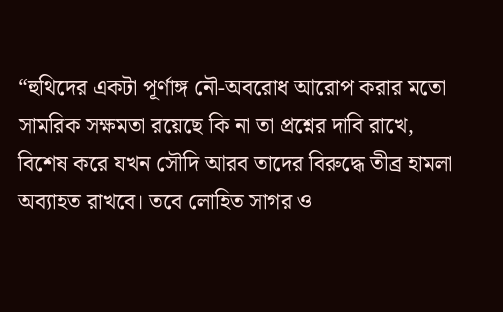“হুথিদের একটা পূর্ণাঙ্গ নৌ-অবরোধ আরোপ করার মতো সামরিক সক্ষমতা রয়েছে কি না তা প্রশ্নের দাবি রাখে, বিশেষ করে যখন সৌদি আরব তাদের বিরুদ্ধে তীব্র হামলা অব্যাহত রাখবে। তবে লোহিত সাগর ও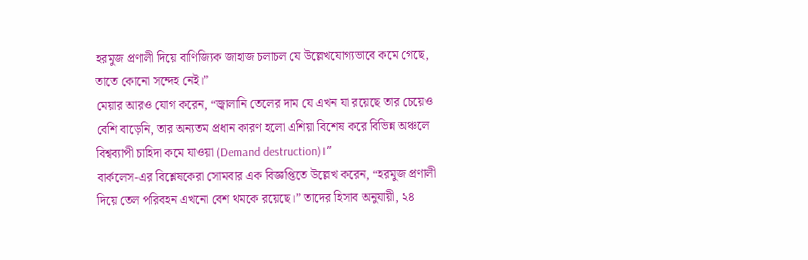হরমুজ প্রণালী দিয়ে বাণিজ্যিক জাহাজ চলাচল যে উল্লেখযোগ্যভাবে কমে গেছে, তাতে কোনো সন্দেহ নেই।”
মেয়ার আরও যোগ করেন, “জ্বালানি তেলের দাম যে এখন যা রয়েছে তার চেয়েও বেশি বাড়েনি, তার অন্যতম প্রধান কারণ হলো এশিয়া বিশেষ করে বিভিন্ন অঞ্চলে বিশ্বব্যাপী চাহিদা কমে যাওয়া (Demand destruction)।”
বার্কলেস-এর বিশ্লেষকেরা সোমবার এক বিজ্ঞপ্তিতে উল্লেখ করেন, “হরমুজ প্রণালী দিয়ে তেল পরিবহন এখনো বেশ থমকে রয়েছে।” তাদের হিসাব অনুযায়ী, ২৪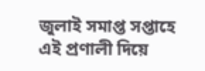জুলাই সমাপ্ত সপ্তাহে এই প্রণালী দিয়ে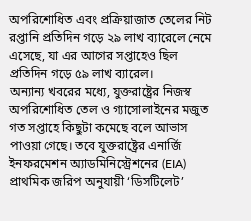অপরিশোধিত এবং প্রক্রিয়াজাত তেলের নিট রপ্তানি প্রতিদিন গড়ে ২৯ লাখ ব্যারেলে নেমে এসেছে, যা এর আগের সপ্তাহেও ছিল প্রতিদিন গড়ে ৫৯ লাখ ব্যারেল।
অন্যান্য খবরের মধ্যে, যুক্তরাষ্ট্রের নিজস্ব অপরিশোধিত তেল ও গ্যাসোলাইনের মজুত গত সপ্তাহে কিছুটা কমেছে বলে আভাস পাওয়া গেছে। তবে যুক্তরাষ্ট্রের এনার্জি ইনফরমেশন অ্যাডমিনিস্ট্রেশনের (EIA) প্রাথমিক জরিপ অনুযায়ী ‘ডিসটিলেট’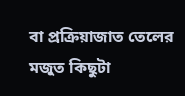বা প্রক্রিয়াজাত তেলের মজুত কিছুটা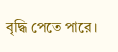বৃদ্ধি পেতে পারে।